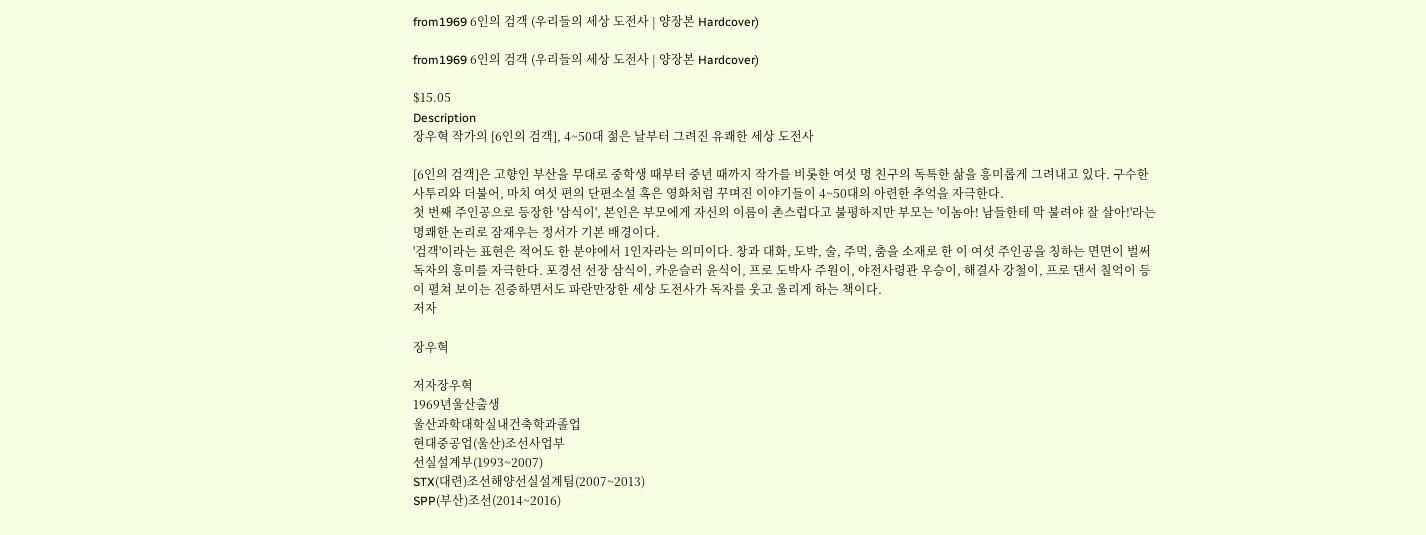from1969 6인의 검객 (우리들의 세상 도전사 | 양장본 Hardcover)

from1969 6인의 검객 (우리들의 세상 도전사 | 양장본 Hardcover)

$15.05
Description
장우혁 작가의 [6인의 검객], 4~50대 젊은 날부터 그려진 유쾌한 세상 도전사

[6인의 검객]은 고향인 부산을 무대로 중학생 때부터 중년 때까지 작가를 비롯한 여섯 명 친구의 독특한 삶을 흥미롭게 그려내고 있다. 구수한 사투리와 더불어, 마치 여섯 편의 단편소설 혹은 영화처럼 꾸며진 이야기들이 4~50대의 아련한 추억을 자극한다.
첫 번째 주인공으로 등장한 '삼식이', 본인은 부모에게 자신의 이름이 촌스럽다고 불평하지만 부모는 '이놈아! 남들한테 막 불려야 잘 살아!'라는 명쾌한 논리로 잠재우는 정서가 기본 배경이다.
'검객'이라는 표현은 적어도 한 분야에서 1인자라는 의미이다. 창과 대화, 도박, 술, 주먹, 춤을 소재로 한 이 여섯 주인공을 칭하는 면면이 벌써 독자의 흥미를 자극한다. 포경선 선장 삼식이, 카운슬러 윤식이, 프로 도박사 주원이, 야전사령관 우승이, 해결사 강철이, 프로 댄서 칠억이 등이 펼쳐 보이는 진중하면서도 파란만장한 세상 도전사가 독자를 웃고 울리게 하는 책이다.
저자

장우혁

저자장우혁
1969년울산출생
울산과학대학실내건축학과졸업
현대중공업(울산)조선사업부
선실설계부(1993~2007)
STX(대련)조선해양선실설계팀(2007~2013)
SPP(부산)조선(2014~2016)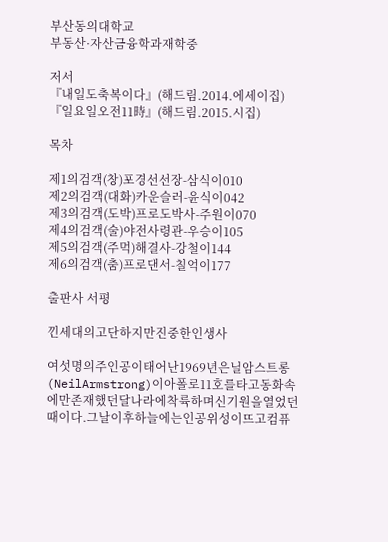부산동의대학교
부동산·자산금융학과재학중

저서
『내일도축복이다』(해드림.2014.에세이집)
『일요일오전11時』(해드림.2015.시집)

목차

제1의검객(창)포경선선장-삼식이010
제2의검객(대화)카운슬러-윤식이042
제3의검객(도박)프로도박사-주원이070
제4의검객(술)야전사령관-우승이105
제5의검객(주먹)해결사-강철이144
제6의검객(춤)프로댄서-칠억이177

출판사 서평

낀세대의고단하지만진중한인생사

여섯명의주인공이태어난1969년은닐암스트롱(NeilArmstrong)이아폴로11호를타고동화속에만존재했던달나라에착륙하며신기원을열었던때이다.그날이후하늘에는인공위성이뜨고컴퓨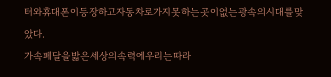터와휴대폰이등장하고자동차로가지못하는곳이없는광속의시대를맞았다.
가속페달을밟은세상의속력에우리는따라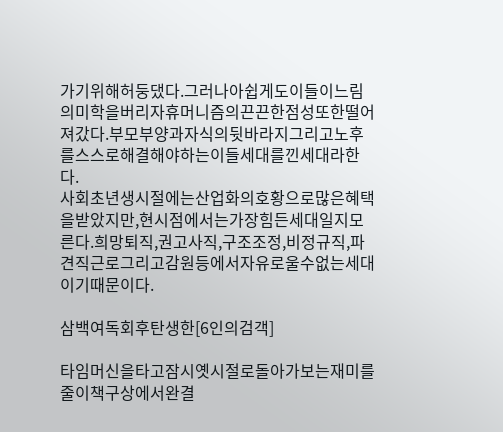가기위해허둥댔다.그러나아쉽게도이들이느림의미학을버리자휴머니즘의끈끈한점성또한떨어져갔다.부모부양과자식의뒷바라지그리고노후를스스로해결해야하는이들세대를낀세대라한다.
사회초년생시절에는산업화의호황으로많은혜택을받았지만,현시점에서는가장힘든세대일지모른다.희망퇴직,권고사직,구조조정,비정규직,파견직근로그리고감원등에서자유로울수없는세대이기때문이다.

삼백여독회후탄생한[6인의검객]

타임머신을타고잠시옛시절로돌아가보는재미를줄이책구상에서완결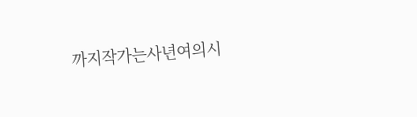까지작가는사년여의시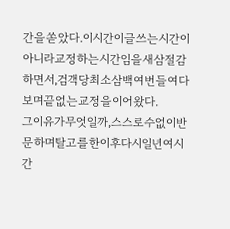간을쏟았다.이시간이글쓰는시간이아니라교정하는시간임을새삼절감하면서,검객당최소삼백여번들여다보며끝없는교정을이어왔다.
그이유가무엇일까,스스로수없이반문하며탈고를한이후다시일년여시간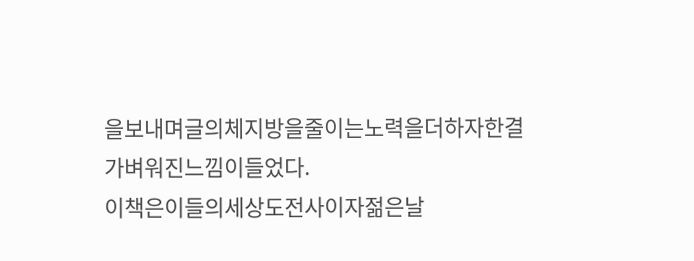을보내며글의체지방을줄이는노력을더하자한결가벼워진느낌이들었다.
이책은이들의세상도전사이자젊은날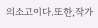의소고이다.또한,작가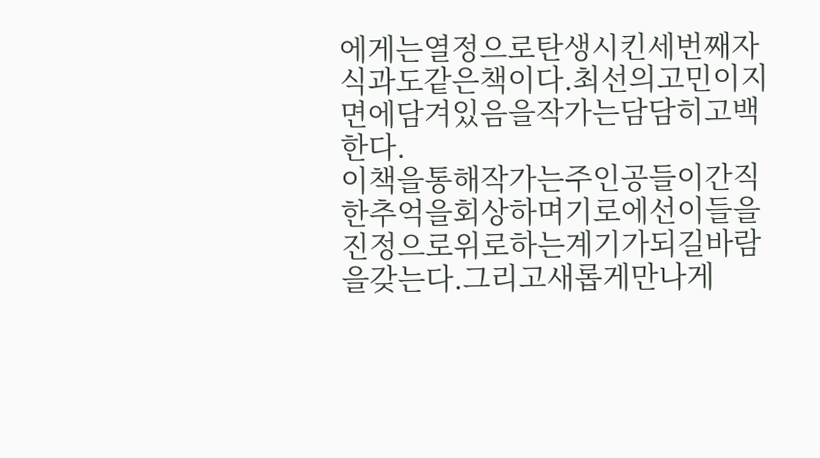에게는열정으로탄생시킨세번째자식과도같은책이다.최선의고민이지면에담겨있음을작가는담담히고백한다.
이책을통해작가는주인공들이간직한추억을회상하며기로에선이들을진정으로위로하는계기가되길바람을갖는다.그리고새롭게만나게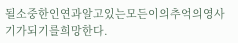될소중한인연과알고있는모든이의추억의영사기가되기를희망한다.